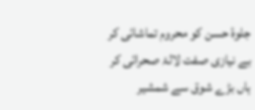جلوۂ حسن کو محروم تماشائی کر
بے نیازی صفت لالۂ صحرائی کر
ہاں بڑے شوق سے شمشیر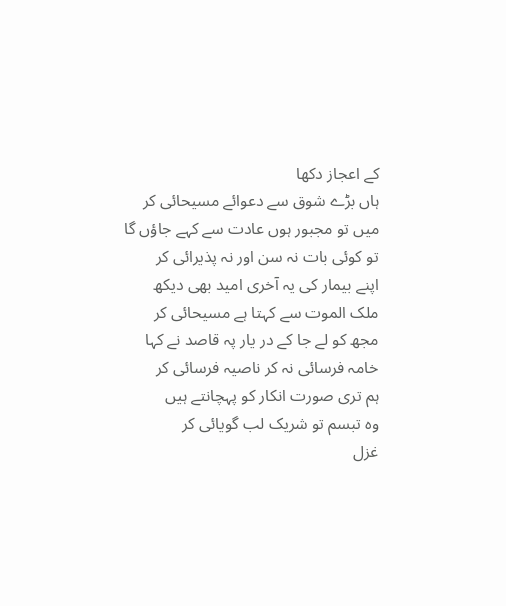کے اعجاز دکھا
ہاں بڑے شوق سے دعوائے مسیحائی کر
میں تو مجبور ہوں عادت سے کہے جاؤں گا
تو کوئی بات نہ سن اور نہ پذیرائی کر
اپنے بیمار کی یہ آخری امید بھی دیکھ
ملک الموت سے کہتا ہے مسیحائی کر
مجھ کو لے جا کے در یار پہ قاصد نے کہا
خامہ فرسائی نہ کر ناصیہ فرسائی کر
ہم تری صورت انکار کو پہچانتے ہیں
وہ تبسم تو شریک لب گویائی کر
غزل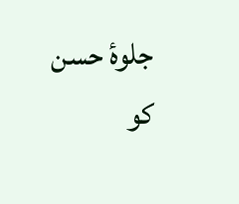جلوۂ حسن کو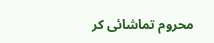محروم تماشائی کر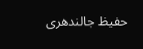حفیظ جالندھری